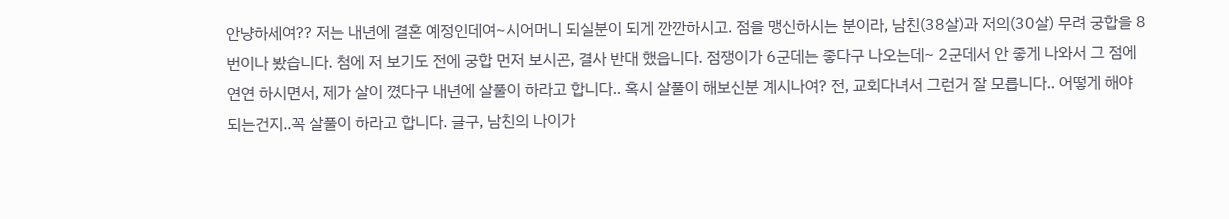안냥하세여?? 저는 내년에 결혼 예정인데여~시어머니 되실분이 되게 깐깐하시고. 점을 맹신하시는 분이라, 남친(38살)과 저의(30살) 무려 궁합을 8번이나 봤습니다. 첨에 저 보기도 전에 궁합 먼저 보시곤, 결사 반대 했읍니다. 점쟁이가 6군데는 좋다구 나오는데~ 2군데서 안 좋게 나와서 그 점에 연연 하시면서, 제가 살이 꼈다구 내년에 살풀이 하라고 합니다.. 혹시 살풀이 해보신분 계시나여? 전, 교회다녀서 그런거 잘 모릅니다.. 어떻게 해야 되는건지..꼭 살풀이 하라고 합니다. 글구, 남친의 나이가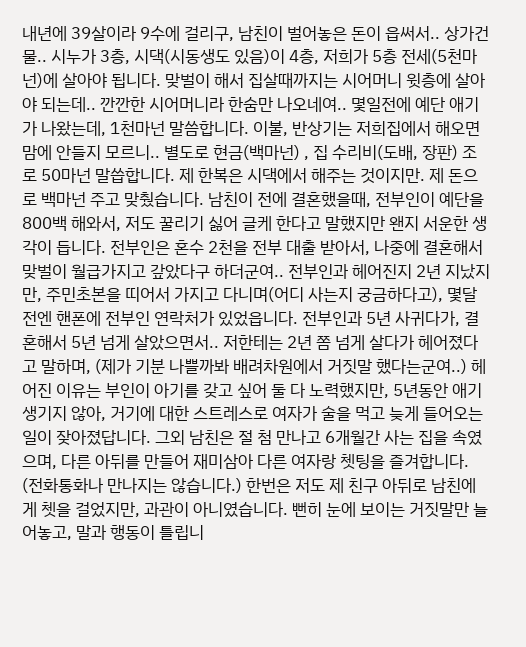내년에 39살이라 9수에 걸리구, 남친이 벌어놓은 돈이 읍써서.. 상가건물.. 시누가 3층, 시댁(시동생도 있음)이 4층, 저희가 5층 전세(5천마넌)에 살아야 됩니다. 맞벌이 해서 집살때까지는 시어머니 윗층에 살아야 되는데.. 깐깐한 시어머니라 한숨만 나오네여.. 몇일전에 예단 애기가 나왔는데, 1천마넌 말씀합니다. 이불, 반상기는 저희집에서 해오면 맘에 안들지 모르니.. 별도로 현금(백마넌) , 집 수리비(도배, 장판) 조로 50마넌 말씁합니다. 제 한복은 시댁에서 해주는 것이지만. 제 돈으로 백마넌 주고 맞췄습니다. 남친이 전에 결혼했을때, 전부인이 예단을 800백 해와서, 저도 꿀리기 싫어 글케 한다고 말했지만 왠지 서운한 생각이 듭니다. 전부인은 혼수 2천을 전부 대출 받아서, 나중에 결혼해서 맞벌이 월급가지고 갚았다구 하더군여.. 전부인과 헤어진지 2년 지났지만, 주민초본을 띠어서 가지고 다니며(어디 사는지 궁금하다고), 몇달 전엔 핸폰에 전부인 연락처가 있었읍니다. 전부인과 5년 사귀다가, 결혼해서 5년 넘게 살았으면서.. 저한테는 2년 쫌 넘게 살다가 헤어졌다고 말하며, (제가 기분 나쁠까봐 배려차원에서 거짓말 했다는군여..) 헤어진 이유는 부인이 아기를 갖고 싶어 둘 다 노력했지만, 5년동안 애기 생기지 않아, 거기에 대한 스트레스로 여자가 술을 먹고 늦게 들어오는 일이 잦아졌답니다. 그외 남친은 절 첨 만나고 6개월간 사는 집을 속였으며, 다른 아뒤를 만들어 재미삼아 다른 여자랑 쳇팅을 즐겨합니다. (전화통화나 만나지는 않습니다.) 한번은 저도 제 친구 아뒤로 남친에게 쳇을 걸었지만, 과관이 아니였습니다. 뻔히 눈에 보이는 거짓말만 늘어놓고, 말과 행동이 틀립니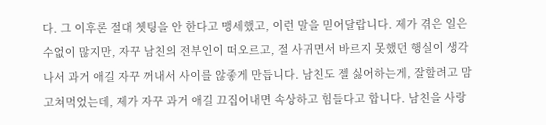다. 그 이후론 절대 쳇팅을 안 한다고 맹세했고, 이런 말을 믿어달랍니다. 제가 겪은 일은 수없이 많지만, 자꾸 남친의 전부인이 떠오르고, 절 사귀면서 바르지 못했던 행실이 생각나서 과거 애길 자꾸 꺼내서 사이를 않좋게 만듭니다. 남친도 젤 싫어하는게, 잘할려고 맘 고쳐먹었는데, 제가 자꾸 과거 애길 끄집어내면 속상하고 힘들다고 합니다. 남친을 사랑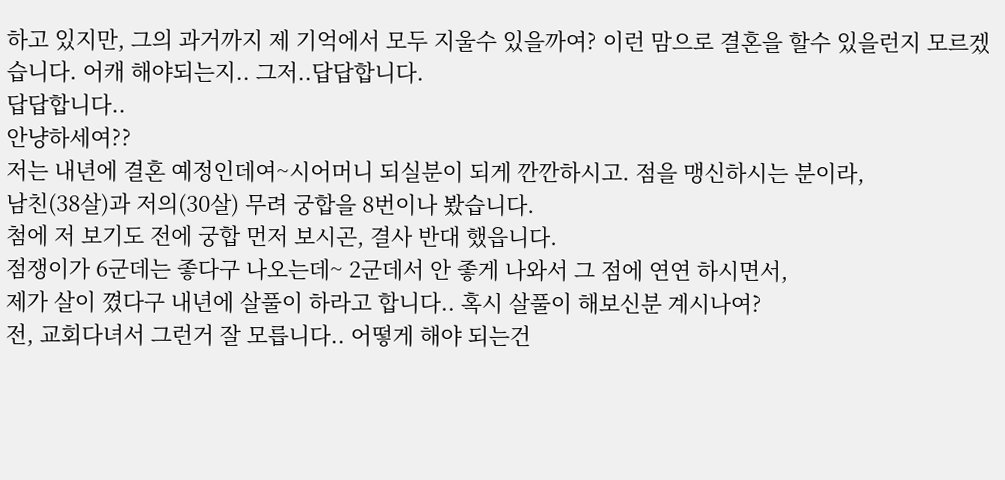하고 있지만, 그의 과거까지 제 기억에서 모두 지울수 있을까여? 이런 맘으로 결혼을 할수 있을런지 모르겠습니다. 어캐 해야되는지.. 그저..답답합니다.
답답합니다..
안냥하세여??
저는 내년에 결혼 예정인데여~시어머니 되실분이 되게 깐깐하시고. 점을 맹신하시는 분이라,
남친(38살)과 저의(30살) 무려 궁합을 8번이나 봤습니다.
첨에 저 보기도 전에 궁합 먼저 보시곤, 결사 반대 했읍니다.
점쟁이가 6군데는 좋다구 나오는데~ 2군데서 안 좋게 나와서 그 점에 연연 하시면서,
제가 살이 꼈다구 내년에 살풀이 하라고 합니다.. 혹시 살풀이 해보신분 계시나여?
전, 교회다녀서 그런거 잘 모릅니다.. 어떻게 해야 되는건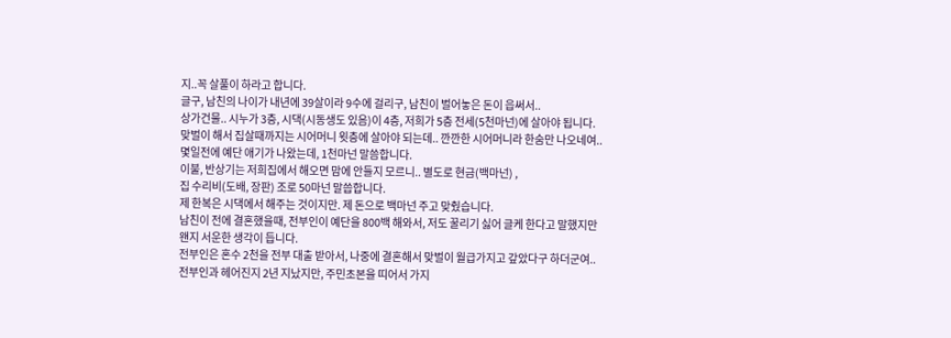지..꼭 살풀이 하라고 합니다.
글구, 남친의 나이가 내년에 39살이라 9수에 걸리구, 남친이 벌어놓은 돈이 읍써서..
상가건물.. 시누가 3층, 시댁(시동생도 있음)이 4층, 저희가 5층 전세(5천마넌)에 살아야 됩니다.
맞벌이 해서 집살때까지는 시어머니 윗층에 살아야 되는데.. 깐깐한 시어머니라 한숨만 나오네여..
몇일전에 예단 애기가 나왔는데, 1천마넌 말씀합니다.
이불, 반상기는 저희집에서 해오면 맘에 안들지 모르니.. 별도로 현금(백마넌) ,
집 수리비(도배, 장판) 조로 50마넌 말씁합니다.
제 한복은 시댁에서 해주는 것이지만. 제 돈으로 백마넌 주고 맞췄습니다.
남친이 전에 결혼했을때, 전부인이 예단을 800백 해와서, 저도 꿀리기 싫어 글케 한다고 말했지만
왠지 서운한 생각이 듭니다.
전부인은 혼수 2천을 전부 대출 받아서, 나중에 결혼해서 맞벌이 월급가지고 갚았다구 하더군여..
전부인과 헤어진지 2년 지났지만, 주민초본을 띠어서 가지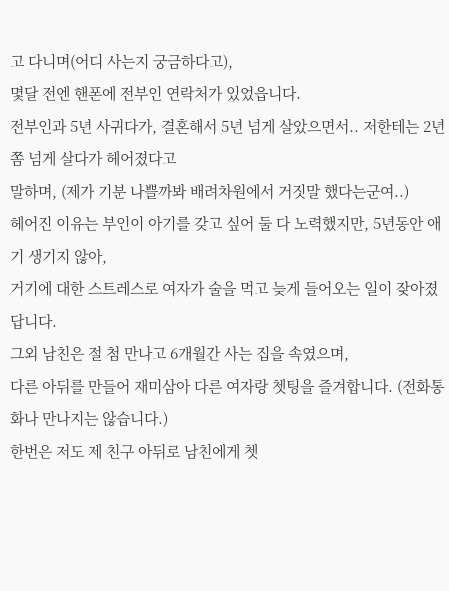고 다니며(어디 사는지 궁금하다고),
몇달 전엔 핸폰에 전부인 연락처가 있었읍니다.
전부인과 5년 사귀다가, 결혼해서 5년 넘게 살았으면서.. 저한테는 2년 쫌 넘게 살다가 헤어졌다고
말하며, (제가 기분 나쁠까봐 배려차원에서 거짓말 했다는군여..)
헤어진 이유는 부인이 아기를 갖고 싶어 둘 다 노력했지만, 5년동안 애기 생기지 않아,
거기에 대한 스트레스로 여자가 술을 먹고 늦게 들어오는 일이 잦아졌답니다.
그외 남친은 절 첨 만나고 6개월간 사는 집을 속였으며,
다른 아뒤를 만들어 재미삼아 다른 여자랑 쳇팅을 즐겨합니다. (전화통화나 만나지는 않습니다.)
한번은 저도 제 친구 아뒤로 남친에게 쳇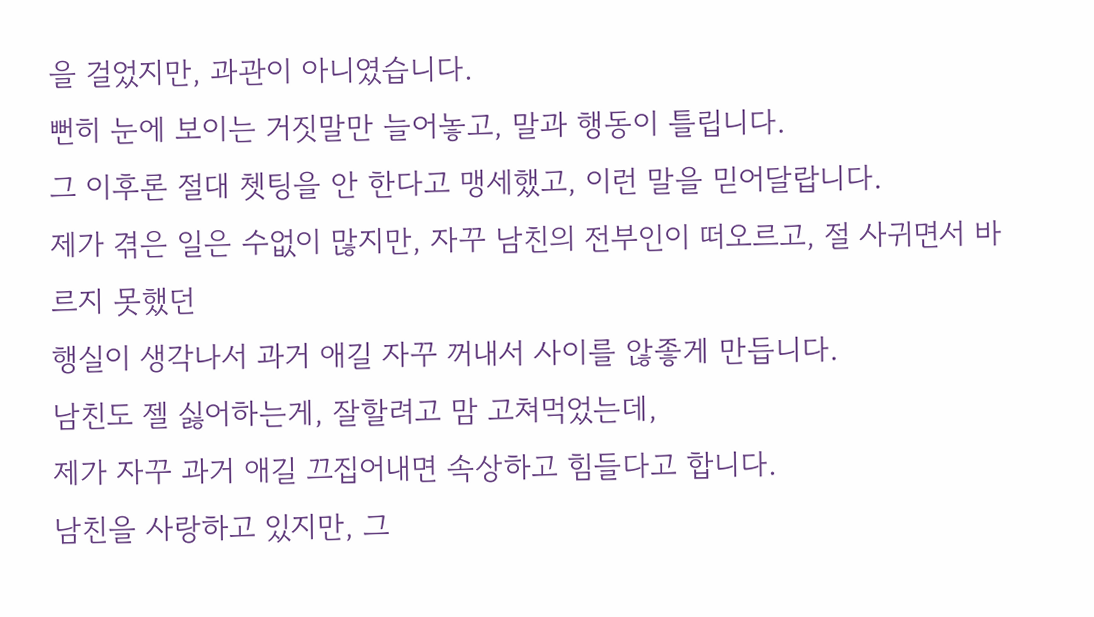을 걸었지만, 과관이 아니였습니다.
뻔히 눈에 보이는 거짓말만 늘어놓고, 말과 행동이 틀립니다.
그 이후론 절대 쳇팅을 안 한다고 맹세했고, 이런 말을 믿어달랍니다.
제가 겪은 일은 수없이 많지만, 자꾸 남친의 전부인이 떠오르고, 절 사귀면서 바르지 못했던
행실이 생각나서 과거 애길 자꾸 꺼내서 사이를 않좋게 만듭니다.
남친도 젤 싫어하는게, 잘할려고 맘 고쳐먹었는데,
제가 자꾸 과거 애길 끄집어내면 속상하고 힘들다고 합니다.
남친을 사랑하고 있지만, 그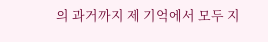의 과거까지 제 기억에서 모두 지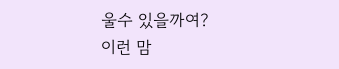울수 있을까여?
이런 맘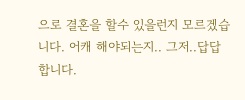으로 결혼을 할수 있을런지 모르겠습니다. 어캐 해야되는지.. 그저..답답합니다.